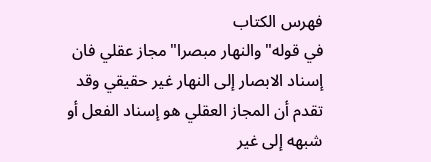فهرس الكتاب
في قوله"والنهار مبصرا"مجاز عقلي فان إسناد الابصار إلى النهار غير حقيقي وقد تقدم أن المجاز العقلي هو إسناد الفعل أو شبهه إلى غير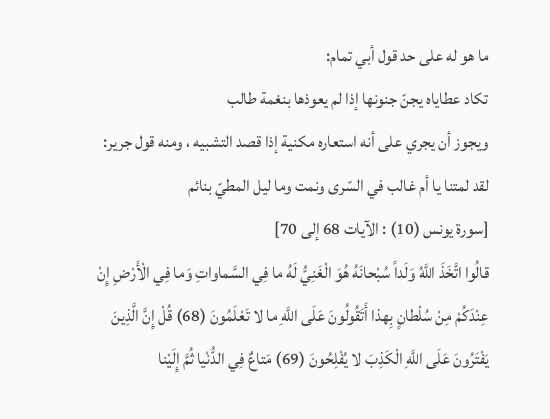ما هو له على حد قول أبي تمام:
تكاد عطاياه يجنّ جنونها إذا لم يعوذها بنغمة طالب
ويجوز أن يجري على أنه استعاره مكنية إذا قصد التشبيه ، ومنه قول جرير:
لقد لمتنا يا أم غالب في السّرى ونمت وما ليل المطيّ بنائم
[سورة يونس (10) : الآيات 68 إلى 70]
قالُوا اتَّخَذَ اللَّهُ وَلَداً سُبْحانَهُ هُوَ الْغَنِيُّ لَهُ ما فِي السَّماواتِ وَما فِي الْأَرْضِ إِنْ عِنْدَكُمْ مِنْ سُلْطانٍ بِهذا أَتَقُولُونَ عَلَى اللَّهِ ما لا تَعْلَمُونَ (68) قُلْ إِنَّ الَّذِينَ يَفْتَرُونَ عَلَى اللَّهِ الْكَذِبَ لا يُفْلِحُونَ (69) مَتاعٌ فِي الدُّنْيا ثُمَّ إِلَيْنا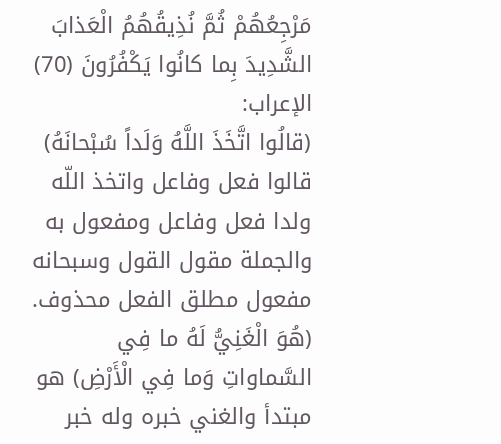مَرْجِعُهُمْ ثُمَّ نُذِيقُهُمُ الْعَذابَ الشَّدِيدَ بِما كانُوا يَكْفُرُونَ (70)
الإعراب:
(قالُوا اتَّخَذَ اللَّهُ وَلَداً سُبْحانَهُ) قالوا فعل وفاعل واتخذ اللّه ولدا فعل وفاعل ومفعول به والجملة مقول القول وسبحانه مفعول مطلق الفعل محذوف.
(هُوَ الْغَنِيُّ لَهُ ما فِي السَّماواتِ وَما فِي الْأَرْضِ) هو مبتدأ والغني خبره وله خبر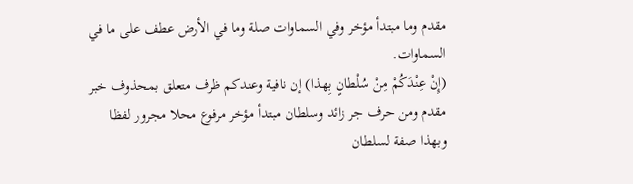مقدم وما مبتدأ مؤخر وفي السماوات صلة وما في الأرض عطف على ما في السماوات.
(إِنْ عِنْدَكُمْ مِنْ سُلْطانٍ بِهذا) إن نافية وعندكم ظرف متعلق بمحذوف خبر مقدم ومن حرف جر زائد وسلطان مبتدأ مؤخر مرفوع محلا مجرور لفظا وبهذا صفة لسلطان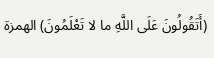(أَتَقُولُونَ عَلَى اللَّهِ ما لا تَعْلَمُونَ) الهمزة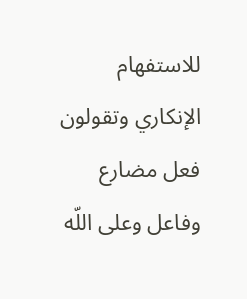للاستفهام الإنكاري وتقولون فعل مضارع وفاعل وعلى اللّه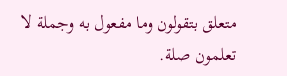متعلق بتقولون وما مفعول به وجملة لا تعلمون صلة.